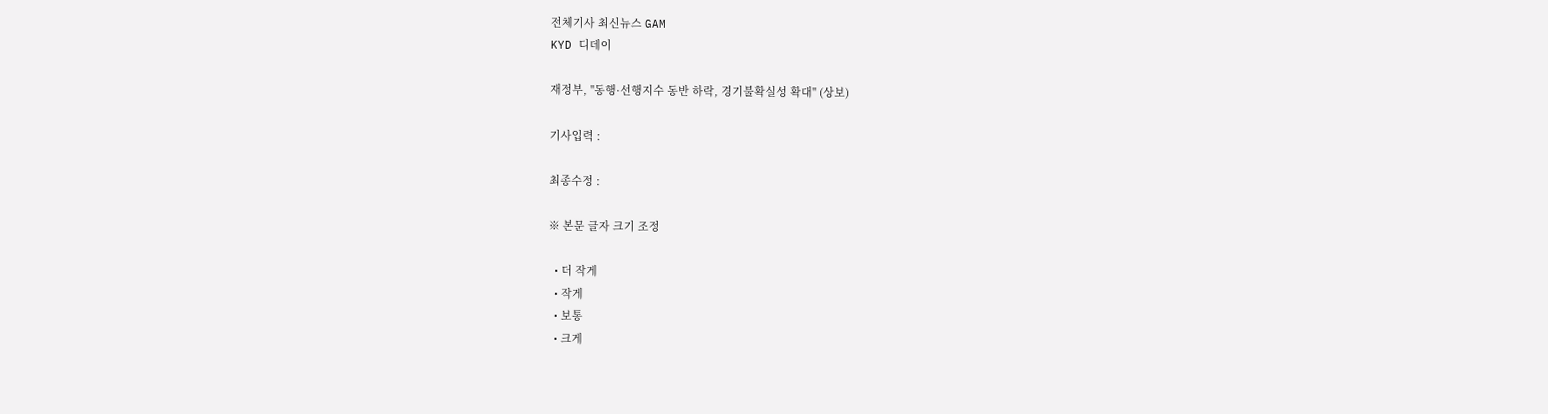전체기사 최신뉴스 GAM
KYD 디데이

재정부, "동행·선행지수 동반 하락, 경기불확실성 확대" (상보)

기사입력 :

최종수정 :

※ 본문 글자 크기 조정

  • 더 작게
  • 작게
  • 보통
  • 크게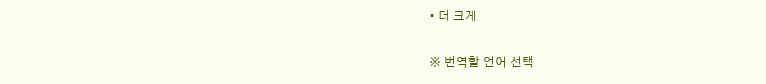• 더 크게

※ 번역할 언어 선택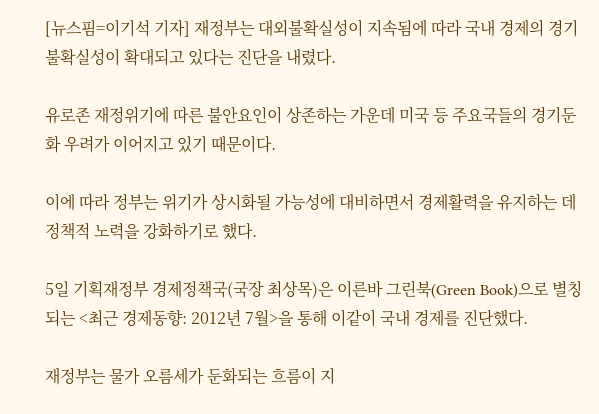[뉴스핌=이기석 기자] 재정부는 대외불확실성이 지속됨에 따라 국내 경제의 경기 불확실성이 확대되고 있다는 진단을 내렸다.

유로존 재정위기에 따른 불안요인이 상존하는 가운데 미국 등 주요국들의 경기둔화 우려가 이어지고 있기 때문이다.

이에 따라 정부는 위기가 상시화될 가능성에 대비하면서 경제활력을 유지하는 데 정책적 노력을 강화하기로 했다.

5일 기획재정부 경제정책국(국장 최상목)은 이른바 그린북(Green Book)으로 별칭되는 <최근 경제동향: 2012년 7월>을 통해 이같이 국내 경제를 진단했다.

재정부는 물가 오름세가 둔화되는 흐름이 지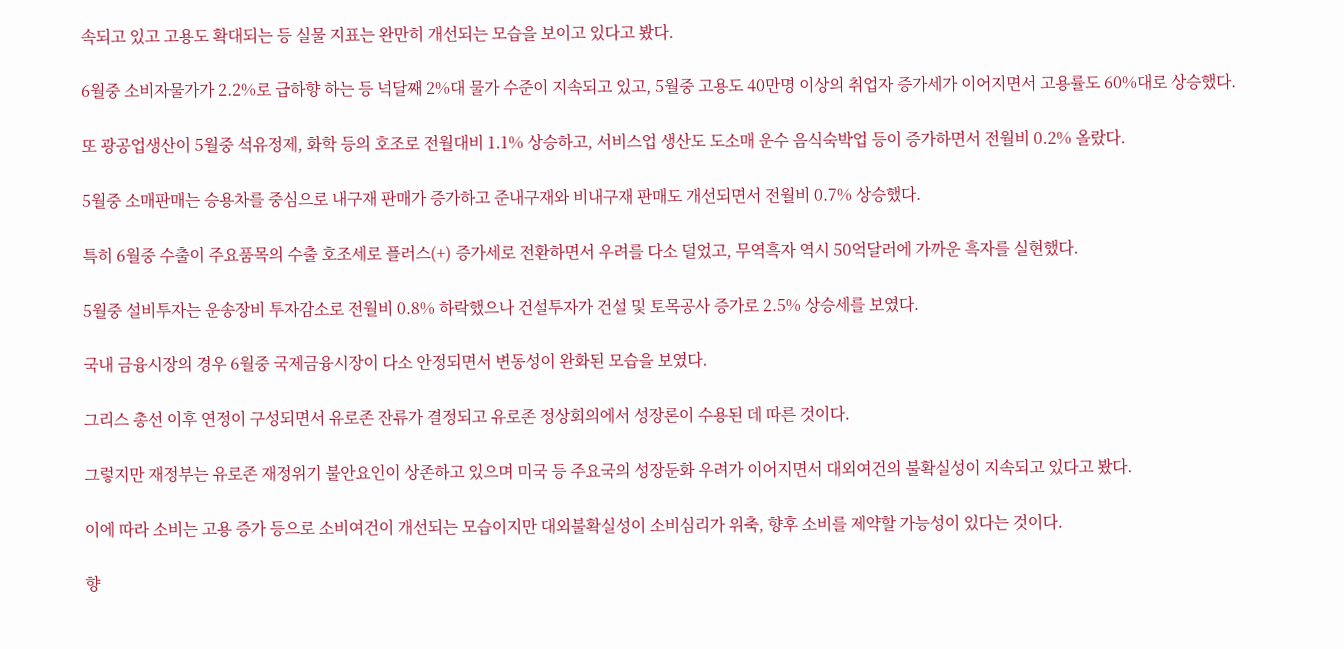속되고 있고 고용도 확대되는 등 실물 지표는 완만히 개선되는 모습을 보이고 있다고 봤다.

6월중 소비자물가가 2.2%로 급하향 하는 등 넉달째 2%대 물가 수준이 지속되고 있고, 5월중 고용도 40만명 이상의 취업자 증가세가 이어지면서 고용률도 60%대로 상승했다.

또 광공업생산이 5월중 석유정제, 화학 등의 호조로 전월대비 1.1% 상승하고, 서비스업 생산도 도소매 운수 음식숙박업 등이 증가하면서 전월비 0.2% 올랐다.

5월중 소매판매는 승용차를 중심으로 내구재 판매가 증가하고 준내구재와 비내구재 판매도 개선되면서 전월비 0.7% 상승했다.

특히 6월중 수출이 주요품목의 수출 호조세로 플러스(+) 증가세로 전환하면서 우려를 다소 덜었고, 무역흑자 역시 50억달러에 가까운 흑자를 실현했다.

5월중 설비투자는 운송장비 투자감소로 전월비 0.8% 하락했으나 건설투자가 건설 및 토목공사 증가로 2.5% 상승세를 보였다.

국내 금융시장의 경우 6월중 국제금융시장이 다소 안정되면서 변동성이 완화된 모습을 보였다.

그리스 총선 이후 연정이 구성되면서 유로존 잔류가 결정되고 유로존 정상회의에서 성장론이 수용된 데 따른 것이다.

그렇지만 재정부는 유로존 재정위기 불안요인이 상존하고 있으며 미국 등 주요국의 성장둔화 우려가 이어지면서 대외여건의 불확실성이 지속되고 있다고 봤다.

이에 따라 소비는 고용 증가 등으로 소비여건이 개선되는 모습이지만 대외불확실성이 소비심리가 위축, 향후 소비를 제약할 가능성이 있다는 것이다.

향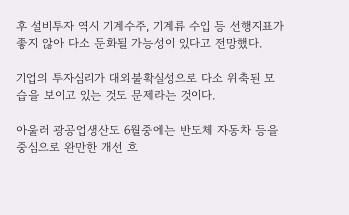후 설비투자 역시 기계수주, 기계류 수입 등 선행지표가 좋지 않아 다소 둔화될 가능성이 있다고 전망했다.

기업의 투자심리가 대외불확실성으로 다소 위축된 모습을 보이고 있는 것도 문제라는 것이다.

아울러 광공업생산도 6월중에는 반도체 자동차 등을 중심으로 완만한 개선 흐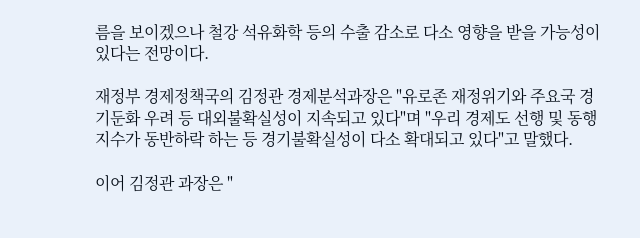름을 보이겠으나 철강 석유화학 등의 수출 감소로 다소 영향을 받을 가능성이 있다는 전망이다.

재정부 경제정책국의 김정관 경제분석과장은 "유로존 재정위기와 주요국 경기둔화 우려 등 대외불확실성이 지속되고 있다"며 "우리 경제도 선행 및 동행지수가 동반하락 하는 등 경기불확실성이 다소 확대되고 있다"고 말했다.

이어 김정관 과장은 "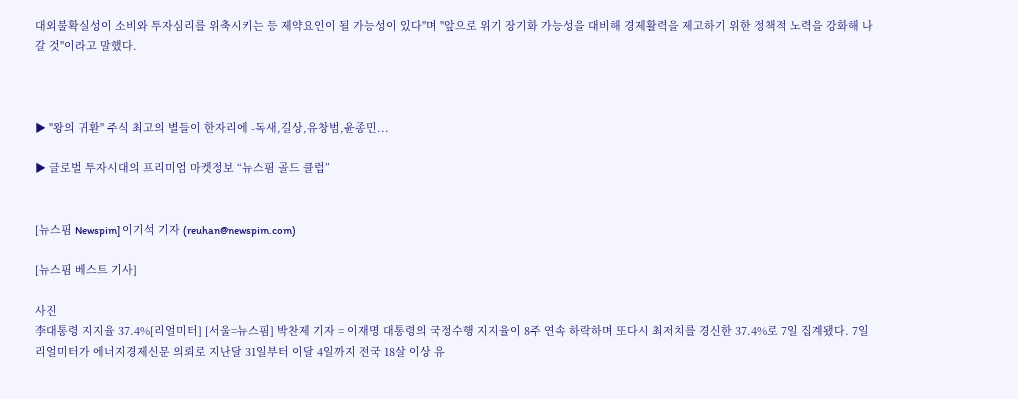대외불확실성이 소비와 투자심리를 위축시키는 등 제약요인이 될 가능성이 있다"며 "앞으로 위기 장기화 가능성을 대비해 경제활력을 제고하기 위한 정책적 노력을 강화해 나갈 것"이라고 말했다.



▶ "왕의 귀환" 주식 최고의 별들이 한자리에 -독새,길상,유창범,윤종민...

▶ 글로벌 투자시대의 프리미엄 마켓정보 “뉴스핌 골드 클럽”


[뉴스핌 Newspim] 이기석 기자 (reuhan@newspim.com)

[뉴스핌 베스트 기사]

사진
李대통령 지지율 37.4%[리얼미터] [서울=뉴스핌] 박찬제 기자 = 이재명 대통령의 국정수행 지지율이 8주 연속 하락하며 또다시 최저치를 경신한 37.4%로 7일 집계됐다. 7일 리얼미터가 에너지경제신문 의뢰로 지난달 31일부터 이달 4일까지 전국 18살 이상 유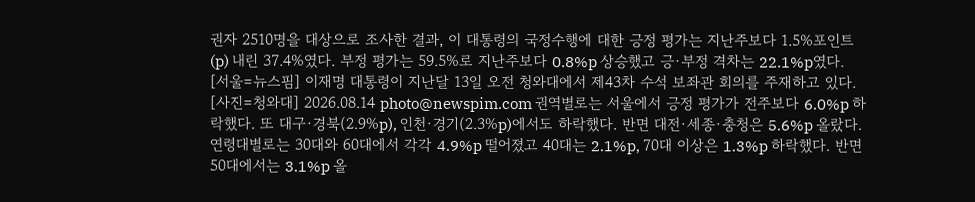권자 2510명을 대상으로 조사한 결과, 이 대통령의 국정수행에 대한 긍정 평가는 지난주보다 1.5%포인트(p) 내린 37.4%였다. 부정 평가는 59.5%로 지난주보다 0.8%p 상승했고 긍·부정 격차는 22.1%p였다.  [서울=뉴스핌] 이재명 대통령이 지난달 13일 오전 청와대에서 제43차 수석 보좌관 회의를 주재하고 있다. [사진=청와대] 2026.08.14 photo@newspim.com 권역별로는 서울에서 긍정 평가가 전주보다 6.0%p 하락했다. 또 대구·경북(2.9%p), 인천·경기(2.3%p)에서도 하락했다. 반면 대전·세종·충청은 5.6%p 올랐다. 연령대별로는 30대와 60대에서 각각 4.9%p 떨어졌고 40대는 2.1%p, 70대 이상은 1.3%p 하락했다. 반면 50대에서는 3.1%p 올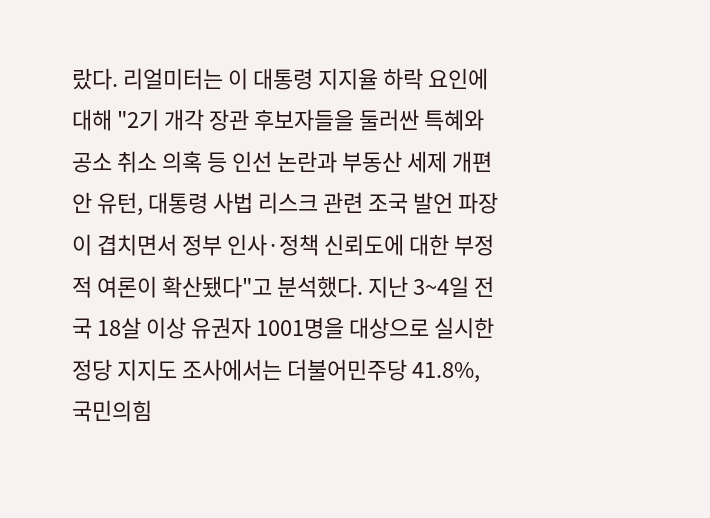랐다. 리얼미터는 이 대통령 지지율 하락 요인에 대해 "2기 개각 장관 후보자들을 둘러싼 특혜와 공소 취소 의혹 등 인선 논란과 부동산 세제 개편안 유턴, 대통령 사법 리스크 관련 조국 발언 파장이 겹치면서 정부 인사·정책 신뢰도에 대한 부정적 여론이 확산됐다"고 분석했다. 지난 3~4일 전국 18살 이상 유권자 1001명을 대상으로 실시한 정당 지지도 조사에서는 더불어민주당 41.8%, 국민의힘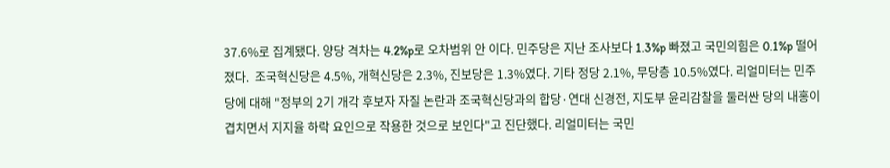37.6%로 집계됐다. 양당 격차는 4.2%p로 오차범위 안 이다. 민주당은 지난 조사보다 1.3%p 빠졌고 국민의힘은 0.1%p 떨어졌다.  조국혁신당은 4.5%, 개혁신당은 2.3%, 진보당은 1.3%였다. 기타 정당 2.1%, 무당층 10.5%였다. 리얼미터는 민주당에 대해 "정부의 2기 개각 후보자 자질 논란과 조국혁신당과의 합당·연대 신경전, 지도부 윤리감찰을 둘러싼 당의 내홍이 겹치면서 지지율 하락 요인으로 작용한 것으로 보인다"고 진단했다. 리얼미터는 국민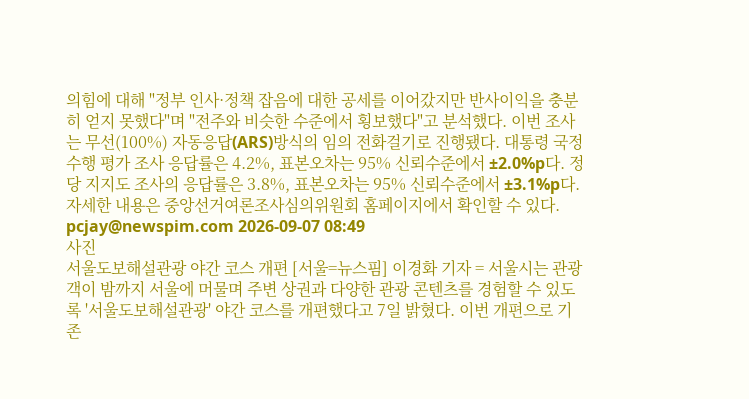의힘에 대해 "정부 인사·정책 잡음에 대한 공세를 이어갔지만 반사이익을 충분히 얻지 못했다"며 "전주와 비슷한 수준에서 횡보했다"고 분석했다. 이번 조사는 무선(100%) 자동응답(ARS)방식의 임의 전화걸기로 진행됐다. 대통령 국정수행 평가 조사 응답률은 4.2%, 표본오차는 95% 신뢰수준에서 ±2.0%p다. 정당 지지도 조사의 응답률은 3.8%, 표본오차는 95% 신뢰수준에서 ±3.1%p다. 자세한 내용은 중앙선거여론조사심의위원회 홈페이지에서 확인할 수 있다. pcjay@newspim.com 2026-09-07 08:49
사진
서울도보해설관광 야간 코스 개편 [서울=뉴스핌] 이경화 기자 = 서울시는 관광객이 밤까지 서울에 머물며 주변 상권과 다양한 관광 콘텐츠를 경험할 수 있도록 '서울도보해설관광' 야간 코스를 개편했다고 7일 밝혔다. 이번 개편으로 기존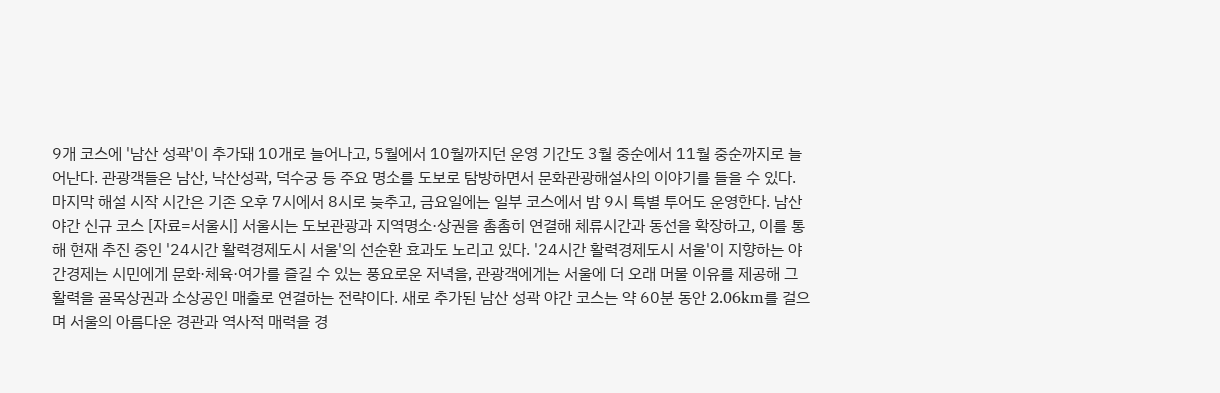9개 코스에 '남산 성곽'이 추가돼 10개로 늘어나고, 5월에서 10월까지던 운영 기간도 3월 중순에서 11월 중순까지로 늘어난다. 관광객들은 남산, 낙산성곽, 덕수궁 등 주요 명소를 도보로 탐방하면서 문화관광해설사의 이야기를 들을 수 있다. 마지막 해설 시작 시간은 기존 오후 7시에서 8시로 늦추고, 금요일에는 일부 코스에서 밤 9시 특별 투어도 운영한다. 남산 야간 신규 코스 [자료=서울시] 서울시는 도보관광과 지역명소·상권을 촘촘히 연결해 체류시간과 동선을 확장하고, 이를 통해 현재 추진 중인 '24시간 활력경제도시 서울'의 선순환 효과도 노리고 있다. '24시간 활력경제도시 서울'이 지향하는 야간경제는 시민에게 문화·체육·여가를 즐길 수 있는 풍요로운 저녁을, 관광객에게는 서울에 더 오래 머물 이유를 제공해 그 활력을 골목상권과 소상공인 매출로 연결하는 전략이다. 새로 추가된 남산 성곽 야간 코스는 약 60분 동안 2.06km를 걸으며 서울의 아름다운 경관과 역사적 매력을 경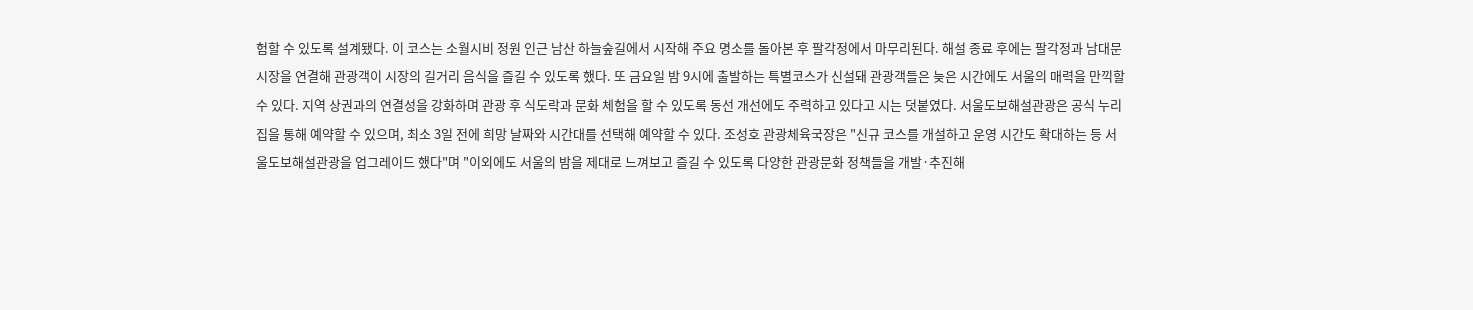험할 수 있도록 설계됐다. 이 코스는 소월시비 정원 인근 남산 하늘숲길에서 시작해 주요 명소를 돌아본 후 팔각정에서 마무리된다. 해설 종료 후에는 팔각정과 남대문 시장을 연결해 관광객이 시장의 길거리 음식을 즐길 수 있도록 했다. 또 금요일 밤 9시에 출발하는 특별코스가 신설돼 관광객들은 늦은 시간에도 서울의 매력을 만끽할 수 있다. 지역 상권과의 연결성을 강화하며 관광 후 식도락과 문화 체험을 할 수 있도록 동선 개선에도 주력하고 있다고 시는 덧붙였다. 서울도보해설관광은 공식 누리집을 통해 예약할 수 있으며, 최소 3일 전에 희망 날짜와 시간대를 선택해 예약할 수 있다. 조성호 관광체육국장은 "신규 코스를 개설하고 운영 시간도 확대하는 등 서울도보해설관광을 업그레이드 했다"며 "이외에도 서울의 밤을 제대로 느껴보고 즐길 수 있도록 다양한 관광문화 정책들을 개발·추진해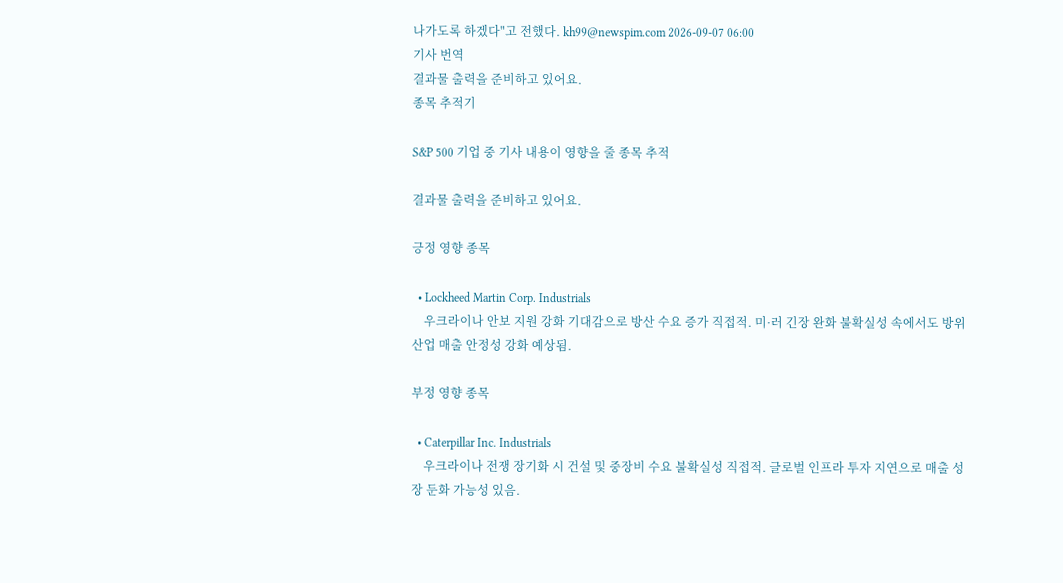나가도록 하겠다"고 전했다. kh99@newspim.com 2026-09-07 06:00
기사 번역
결과물 출력을 준비하고 있어요.
종목 추적기

S&P 500 기업 중 기사 내용이 영향을 줄 종목 추적

결과물 출력을 준비하고 있어요.

긍정 영향 종목

  • Lockheed Martin Corp. Industrials
    우크라이나 안보 지원 강화 기대감으로 방산 수요 증가 직접적. 미·러 긴장 완화 불확실성 속에서도 방위산업 매출 안정성 강화 예상됨.

부정 영향 종목

  • Caterpillar Inc. Industrials
    우크라이나 전쟁 장기화 시 건설 및 중장비 수요 불확실성 직접적. 글로벌 인프라 투자 지연으로 매출 성장 둔화 가능성 있음.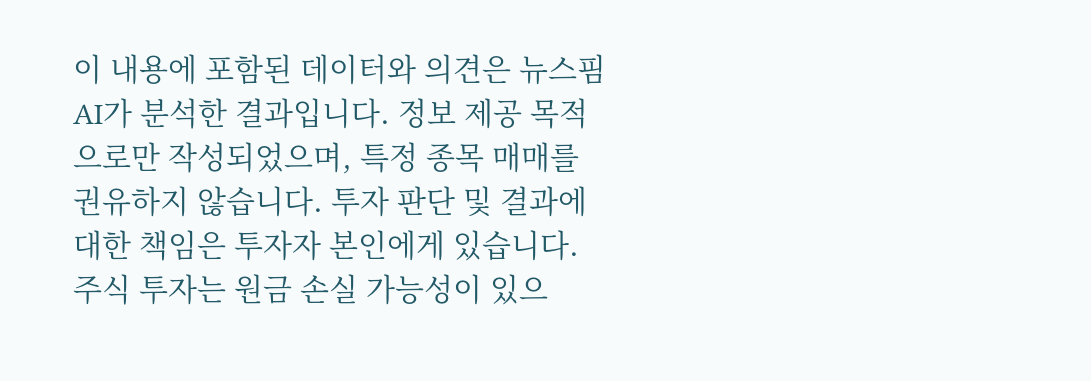이 내용에 포함된 데이터와 의견은 뉴스핌 AI가 분석한 결과입니다. 정보 제공 목적으로만 작성되었으며, 특정 종목 매매를 권유하지 않습니다. 투자 판단 및 결과에 대한 책임은 투자자 본인에게 있습니다. 주식 투자는 원금 손실 가능성이 있으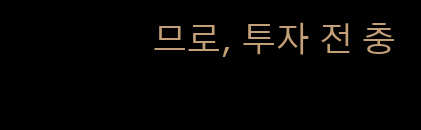므로, 투자 전 충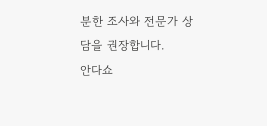분한 조사와 전문가 상담을 권장합니다.
안다쇼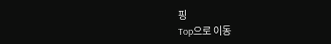핑
Top으로 이동